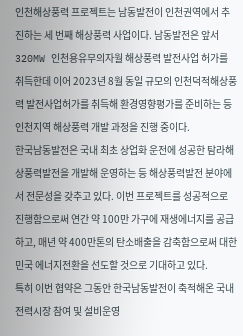인천해상풍력 프로젝트는 남동발전이 인천권역에서 추진하는 세 번째 해상풍력 사업이다. 남동발전은 앞서 320MW 인천용유무의자월 해상풍력 발전사업 허가를 취득한데 이어 2023년 8월 동일 규모의 인천덕적해상풍력 발전사업허가를 취득해 환경영향평가를 준비하는 등 인천지역 해상풍력 개발 과정을 진행 중이다.
한국남동발전은 국내 최초 상업화 운전에 성공한 탐라해상풍력발전을 개발해 운영하는 등 해상풍력발전 분야에서 전문성을 갖추고 있다. 이번 프로젝트를 성공적으로 진행함으로써 연간 약 100만 가구에 재생에너지를 공급하고, 매년 약 400만톤의 탄소배출을 감축함으로써 대한민국 에너지전환을 선도할 것으로 기대하고 있다.
특히 이번 협약은 그동안 한국남동발전이 축적해온 국내 전력시장 참여 및 설비운영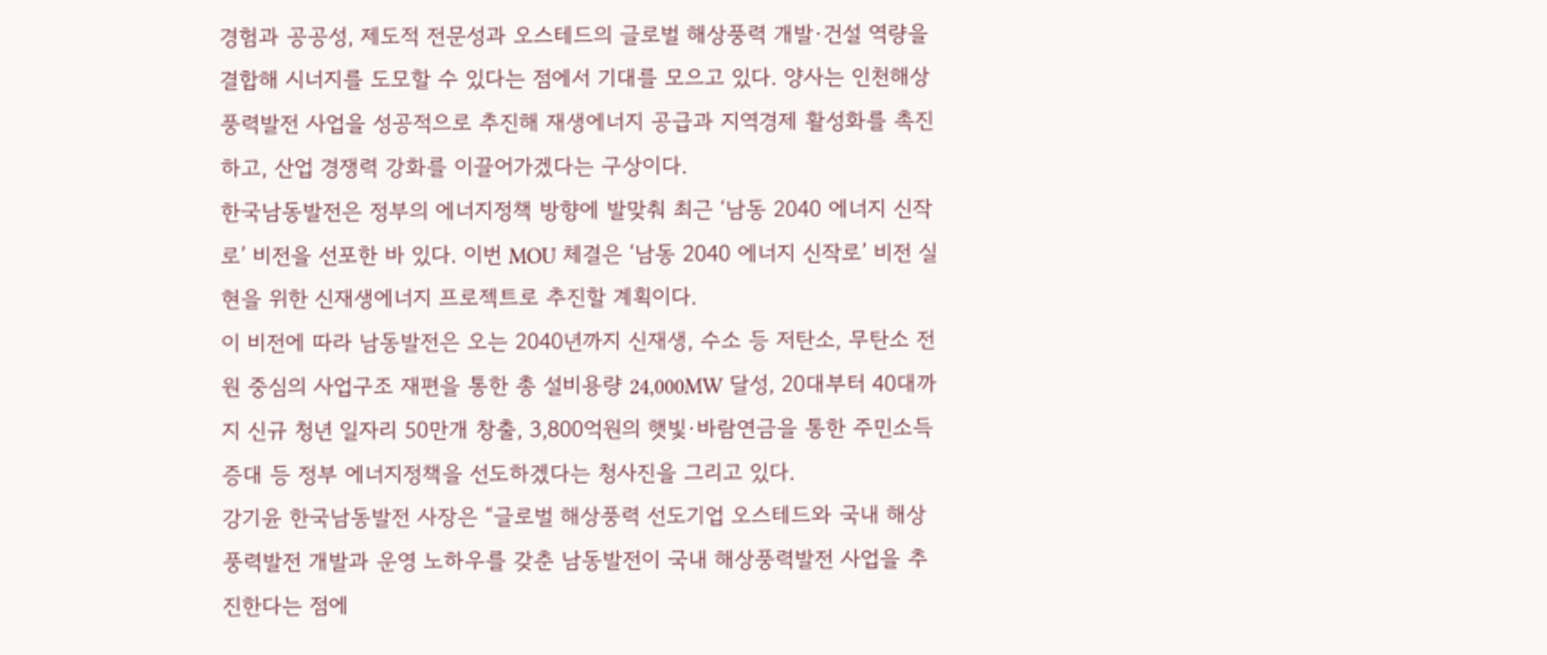경험과 공공성, 제도적 전문성과 오스테드의 글로벌 해상풍력 개발·건설 역량을 결합해 시너지를 도모할 수 있다는 점에서 기대를 모으고 있다. 양사는 인천해상풍력발전 사업을 성공적으로 추진해 재생에너지 공급과 지역경제 활성화를 촉진하고, 산업 경쟁력 강화를 이끌어가겠다는 구상이다.
한국남동발전은 정부의 에너지정책 방향에 발맞춰 최근 ‘남동 2040 에너지 신작로’ 비전을 선포한 바 있다. 이번 MOU 체결은 ‘남동 2040 에너지 신작로’ 비전 실현을 위한 신재생에너지 프로젝트로 추진할 계획이다.
이 비전에 따라 남동발전은 오는 2040년까지 신재생, 수소 등 저탄소, 무탄소 전원 중심의 사업구조 재편을 통한 총 설비용량 24,000MW 달성, 20대부터 40대까지 신규 청년 일자리 50만개 창출, 3,800억원의 햇빛·바람연금을 통한 주민소득 증대 등 정부 에너지정책을 선도하겠다는 청사진을 그리고 있다.
강기윤 한국남동발전 사장은 “글로벌 해상풍력 선도기업 오스테드와 국내 해상풍력발전 개발과 운영 노하우를 갖춘 남동발전이 국내 해상풍력발전 사업을 추진한다는 점에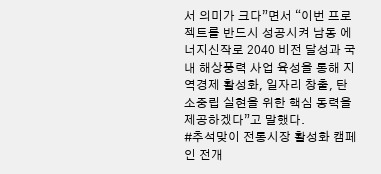서 의미가 크다”면서 “이번 프로젝트를 반드시 성공시켜 남동 에너지신작로 2040 비전 달성과 국내 해상풍력 사업 육성을 통해 지역경제 활성화, 일자리 창출, 탄소중립 실현을 위한 핵심 동력을 제공하겠다”고 말했다.
#추석맞이 전통시장 활성화 캠페인 전개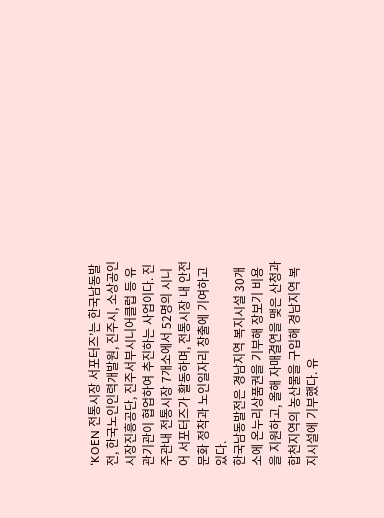‘KOEN 전통시장 서포터즈’는 한국남동발전, 한국노인인력개발원, 진주시, 소상공인시장진흥공단, 진주서부시니어클럽 등 유관기관이 협업하여 추진하는 사업이다. 진주관내 전통시장 7개소에서 52명의 시니어 서포터즈가 활동하며, 전통시장 내 안전문화 정착과 노인일자리 창출에 기여하고 있다.
한국남동발전은 경남지역 복지시설 30개소에 온누리상품권을 기부해 장보기 비용을 지원하고, 올해 자매결연을 맺은 산청과 합천지역의 농산물을 구입해 경남지역 복지시설에 기부했다. 유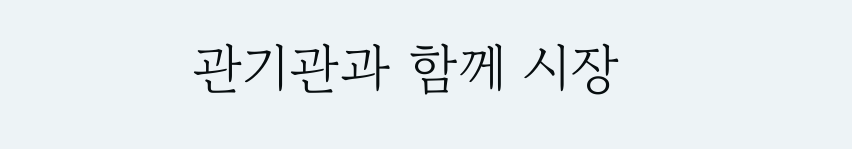관기관과 함께 시장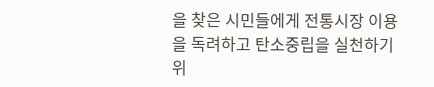을 찾은 시민들에게 전통시장 이용을 독려하고 탄소중립을 실천하기 위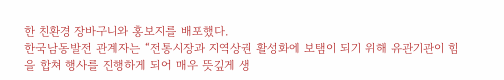한 친환경 장바구니와 홍보지를 배포했다.
한국남동발전 관계자는 “전통시장과 지역상권 활성화에 보탬이 되기 위해 유관기관이 힘을 합쳐 행사를 진행하게 되어 매우 뜻깊게 생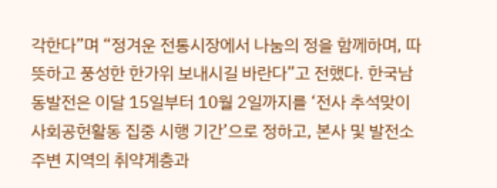각한다”며 “정겨운 전통시장에서 나눔의 정을 함께하며, 따뜻하고 풍성한 한가위 보내시길 바란다”고 전했다. 한국남동발전은 이달 15일부터 10월 2일까지를 ‘전사 추석맞이 사회공헌활동 집중 시행 기간’으로 정하고, 본사 및 발전소 주변 지역의 취약계층과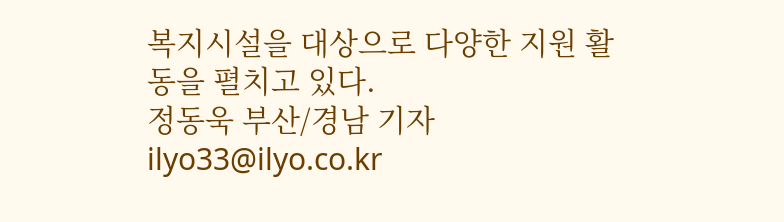복지시설을 대상으로 다양한 지원 활동을 펼치고 있다.
정동욱 부산/경남 기자 ilyo33@ilyo.co.kr